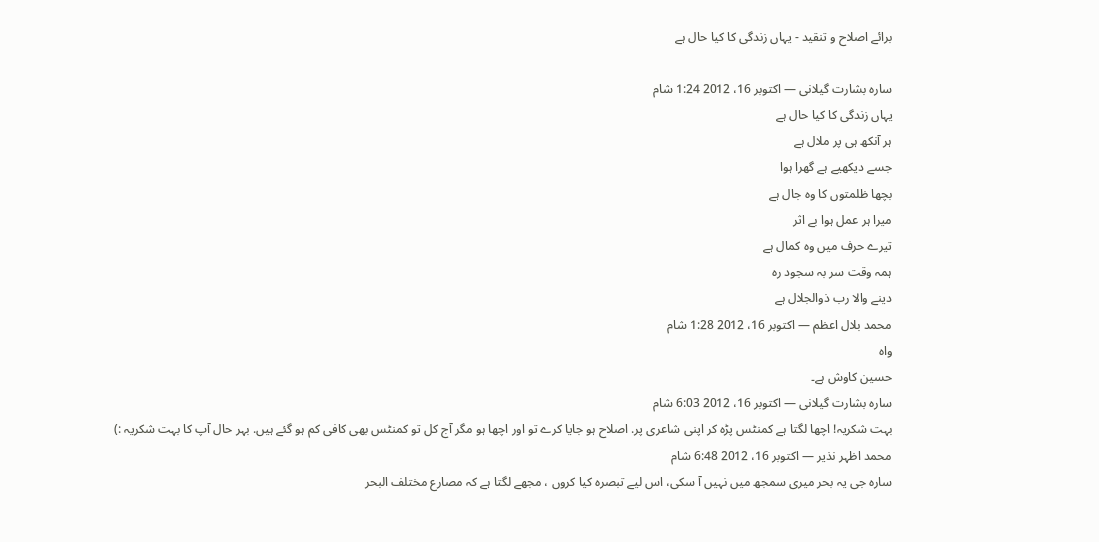برائے اصلاح و تنقید - یہاں زندگی کا کیا حال ہے

سارہ بشارت گیلانی — اکتوبر 16، 2012 1:24 شام
یہاں زندگی کا کیا حال ہے
ہر آنکھ ہی پر ملال ہے
جسے دیکھیے ہے گهرا ہوا
بچها ظلمتوں کا وہ جال ہے
میرا ہر عمل ہوا بے اثر
تیرے حرف میں وہ کمال ہے
ہمہ وقت سر بہ سجود رہ
دینے والا رب ذوالجلال ہے
محمد بلال اعظم — اکتوبر 16، 2012 1:28 شام
واہ
حسین کاوش ہے۔
سارہ بشارت گیلانی — اکتوبر 16، 2012 6:03 شام
بہت شکریہ! اچها لگتا ہے کمنٹس پڑه کر اپنی شاعری پر. اصلاح ہو جایا کرے تو اور اچها ہو مگر آج کل تو کمنٹس بهی کافی کم ہو گئے ہیں. بہر حال آپ کا بہت شکریہ :)
محمد اظہر نذیر — اکتوبر 16، 2012 6:48 شام
سارہ جی یہ بحر میری سمجھ میں نہیں آ سکی، اس لیے تبصرہ کیا کروں ، مجھے لگتا ہے کہ مصارع مختلف البحر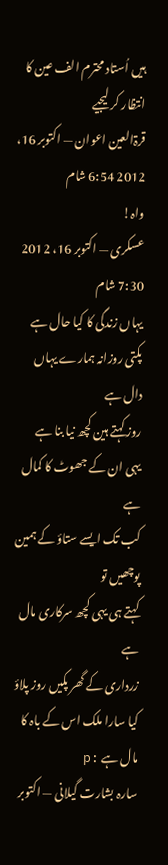ہیں اُستاد محترم الف عین کا انتظار کر لیجیے
قرۃالعین اعوان — اکتوبر 16، 2012 6:54 شام
واہ!
عسکری — اکتوبر 16، 2012 7:30 شام
یہاں زندگی کا کیا حال ہے
پکتی روزانہ ہمارے یہاں دال ہے
روز کہتے ہین کچھ نیا بنا ہے
یہی ان کے جھوٹ کا کمال ہے
کب تک ایسے ستاؤ کے ہمین پوچھیں تو
کہتے ہی یہی کچھ سرکاری مال ہے
زرداری کے گھر پکیں روز پلاؤ
کیا سارا ملک اس کے باہ کا مال ہے :p
سارہ بشارت گیلانی — اکتوبر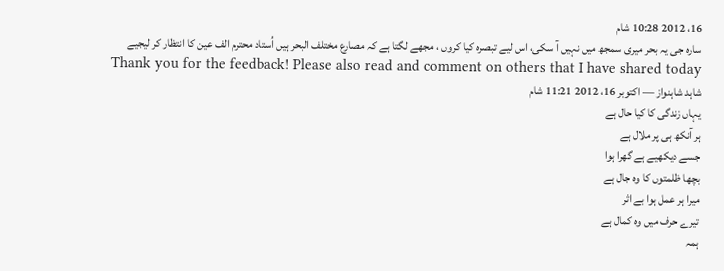16، 2012 10:28 شام
سارہ جی یہ بحر میری سمجھ میں نہیں آ سکی، اس لیے تبصرہ کیا کروں ، مجھے لگتا ہے کہ مصارع مختلف البحر ہیں اُستاد محترم الف عین کا انتظار کر لیجیے
Thank you for the feedback! Please also read and comment on others that I have shared today
شاہد شاہنواز — اکتوبر 16، 2012 11:21 شام
یہاں زندگی کا کیا حال ہے
ہر آنکھ ہی پر ملال ہے
جسے دیکھیے ہے گهرا ہوا
بچها ظلمتوں کا وہ جال ہے
میرا ہر عمل ہوا بے اثر
تیرے حرف میں وہ کمال ہے
ہمہ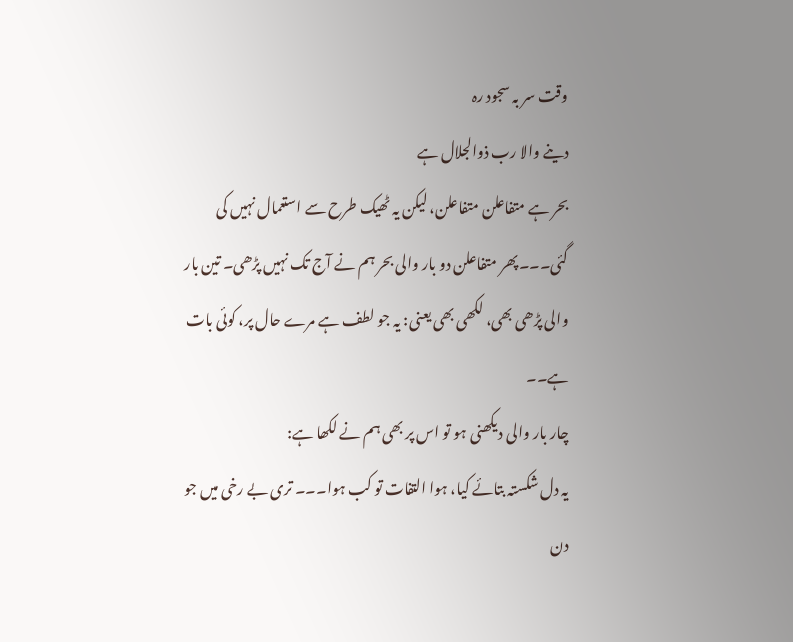وقت سر بہ سجود رہ
دینے والا رب ذوالجلال ہے
بحر ہے متفاعلن متفاعلن، لیکن یہ ٹھیک طرح سے استعمال نہیں کی گئی۔۔۔پھر متفاعلن دو بار والی بحر ہم نے آج تک نہیں پڑھی۔ تین بار والی پڑھی بھی، لکھی بھی یعنی: یہ جو لطف ہے مرے حال پر، کوئی بات ہے۔۔
چار بار والی دیکھنی ہو تو اس پر بھی ہم نے لکھا ہے:
یہ دل شکستہ بتائے کیا، ہوا التفات تو کب ہوا۔۔۔ تری بے رخی میں جو دن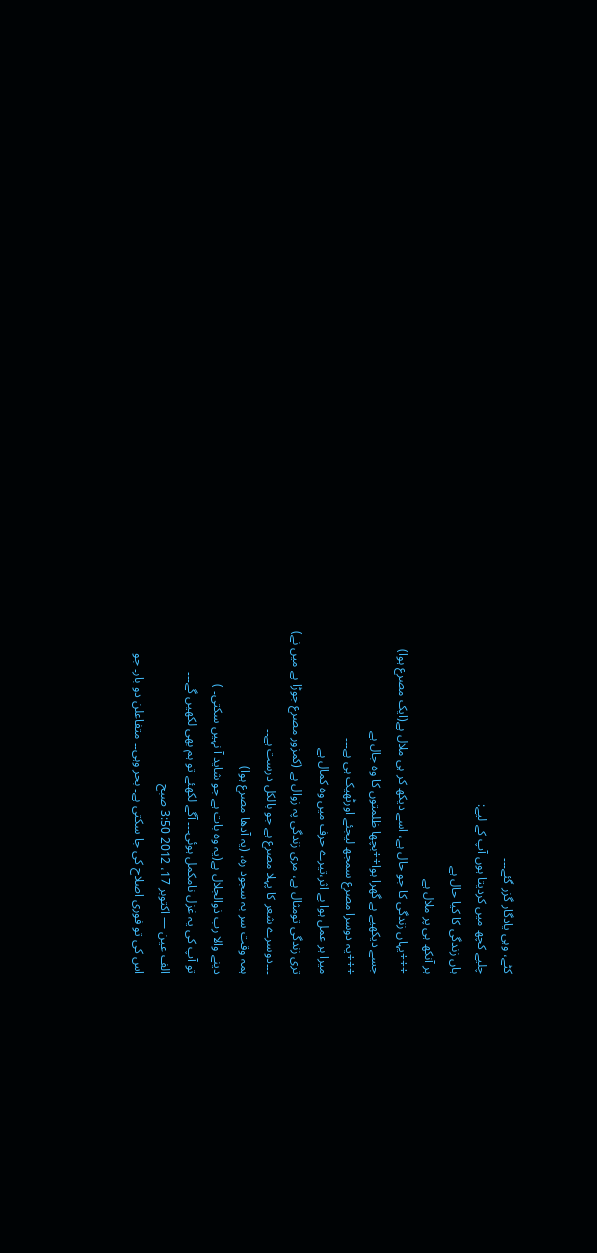کٹے، وہی یادگار گزر گئے۔۔۔
چلیے کچھ میں کردیتا ہوں آپ کے لیے:
ہاں زندگی کا کیا حال ہے
ہر آنکھ ہی پر ملال ہے
÷÷÷یہاں زندگی کا جو حال ہے، اسے دیکھ کر ہی ملال ہے(ایک مصرع ہوا)
جسے دیکھیے ہے گهرا ہوا÷÷بچها ظلمتوں کا وہ جال ہے
÷÷÷یہ دوسرا مصرع سمجھ لیجئے اورٹھیک ہی ہے۔۔۔
میرا ہر عمل ہوا بے اثر،تیرے حرف میں وہ کمال ہے
تری زندگی تومثال ہے، مری زندگی پہ زوال ہے (کمزور مصرع جوڑا ہے میں نے)
۔۔۔دوسرے شعر کا پہلا مصرع ہے جو بالکل درست ہے۔۔
ہمہ وقت سر بہ سجود رہ، (یہ آدھا مصرع ہوا)
دینے والا رب ذوالجلال ہے(یہ وہ بات ہے جو شاید آ نہیں سکتی۔ )
تو آپ کی یہ غزل نامکمل ہوئی۔۔۔ آگے لکھئے تو ہم بھی لکھیں گے۔۔۔
الف عین — اکتوبر 17، 2012 3:50 صبح
اس کی تو فوری اصلاح کی جا سکتی ہے۔ بحر وہی۔۔ متفاعلن دو بار۔ جو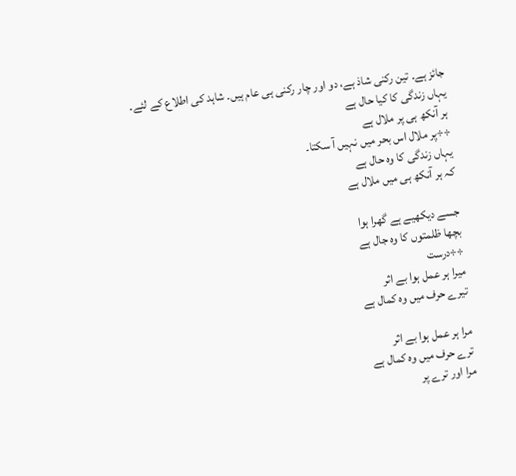جائز ہے۔ تین رکنی شاذ ہے، دو اور چار رکنی ہی عام ہیں۔ شاہد کی اطلاع کے لئے۔
یہاں زندگی کا کیا حال ہے
ہر آنکھ ہی پر ملال ہے
÷÷پر ملال اس بحر میں نہیں آ سکتا۔
یہاں زندگی کا وہ حال ہے
کہ ہر آنکھ ہی میں ملال ہے

جسے دیکھیے ہے گهرا ہوا
بچها ظلمتوں کا وہ جال ہے
÷÷درست
میرا ہر عمل ہوا بے اثر
تیرے حرف میں وہ کمال ہے

مرا ہر عمل ہوا بے اثر
ترے حرف میں وہ کمال ہے
مرا اور ترے پر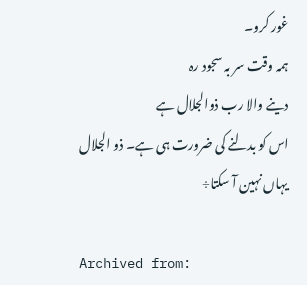غور کرو۔
ہمہ وقت سر بہ سجود رہ
دینے والا رب ذوالجلال ہے
اس کو بدلنے کی ضرورت ہی ہے۔ ذو الجلال یہاں نہین آ سکتا÷

Archived from: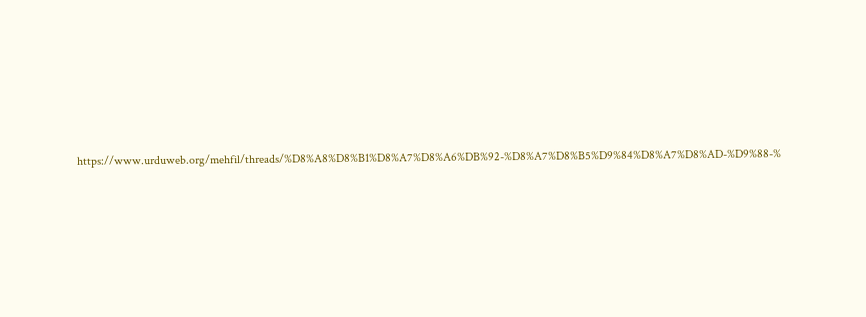https://www.urduweb.org/mehfil/threads/%D8%A8%D8%B1%D8%A7%D8%A6%DB%92-%D8%A7%D8%B5%D9%84%D8%A7%D8%AD-%D9%88-%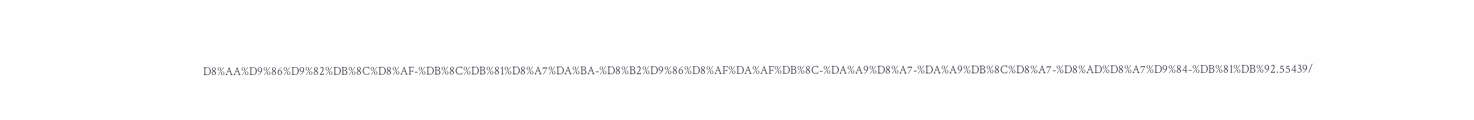D8%AA%D9%86%D9%82%DB%8C%D8%AF-%DB%8C%DB%81%D8%A7%DA%BA-%D8%B2%D9%86%D8%AF%DA%AF%DB%8C-%DA%A9%D8%A7-%DA%A9%DB%8C%D8%A7-%D8%AD%D8%A7%D9%84-%DB%81%DB%92.55439/